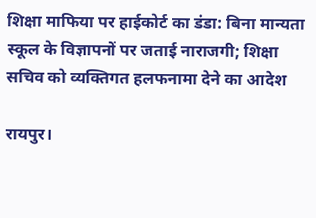शिक्षा माफिया पर हाईकोर्ट का डंडा: बिना मान्यता स्कूल के विज्ञापनों पर जताई नाराजगी; शिक्षा सचिव को व्यक्तिगत हलफनामा देने का आदेश

रायपुर।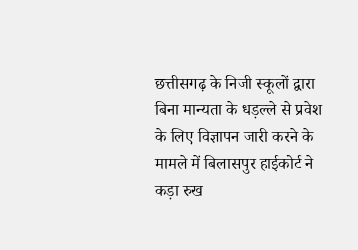छत्तीसगढ़ के निजी स्कूलों द्वारा बिना मान्यता के धड़ल्ले से प्रवेश के लिए विज्ञापन जारी करने के मामले में बिलासपुर हाईकोर्ट ने कड़ा रुख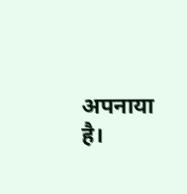अपनाया है।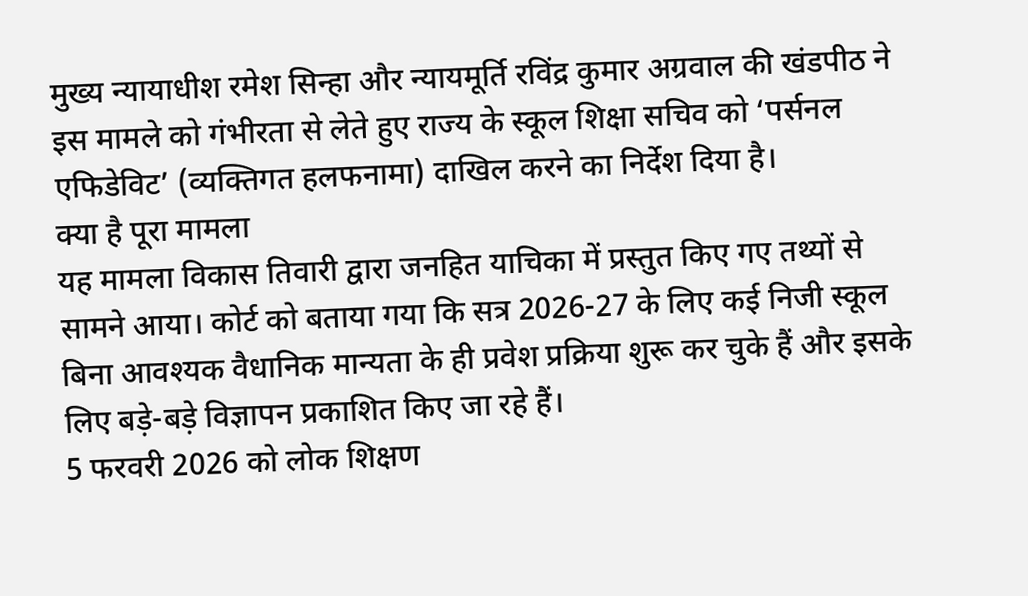मुख्य न्यायाधीश रमेश सिन्हा और न्यायमूर्ति रविंद्र कुमार अग्रवाल की खंडपीठ ने इस मामले को गंभीरता से लेते हुए राज्य के स्कूल शिक्षा सचिव को ‘पर्सनल एफिडेविट’ (व्यक्तिगत हलफनामा) दाखिल करने का निर्देश दिया है।
क्या है पूरा मामला
यह मामला विकास तिवारी द्वारा जनहित याचिका में प्रस्तुत किए गए तथ्यों से सामने आया। कोर्ट को बताया गया कि सत्र 2026-27 के लिए कई निजी स्कूल बिना आवश्यक वैधानिक मान्यता के ही प्रवेश प्रक्रिया शुरू कर चुके हैं और इसके लिए बड़े-बड़े विज्ञापन प्रकाशित किए जा रहे हैं।
5 फरवरी 2026 को लोक शिक्षण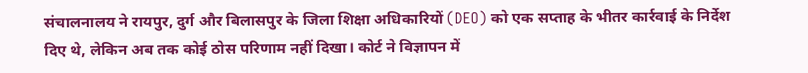संचालनालय ने रायपुर, दुर्ग और बिलासपुर के जिला शिक्षा अधिकारियों (DEO) को एक सप्ताह के भीतर कार्रवाई के निर्देश दिए थे, लेकिन अब तक कोई ठोस परिणाम नहीं दिखा। कोर्ट ने विज्ञापन में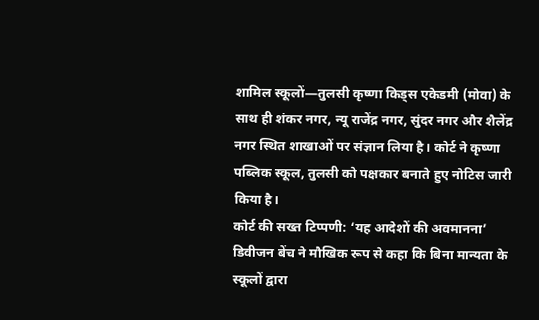शामिल स्कूलों—तुलसी कृष्णा किड्स एकेडमी (मोवा) के साथ ही शंकर नगर, न्यू राजेंद्र नगर, सुंदर नगर और शैलेंद्र नगर स्थित शाखाओं पर संज्ञान लिया है। कोर्ट ने कृष्णा पब्लिक स्कूल, तुलसी को पक्षकार बनाते हुए नोटिस जारी किया है।
कोर्ट की सख्त टिप्पणी: ‘यह आदेशों की अवमानना’
डिवीजन बेंच ने मौखिक रूप से कहा कि बिना मान्यता के स्कूलों द्वारा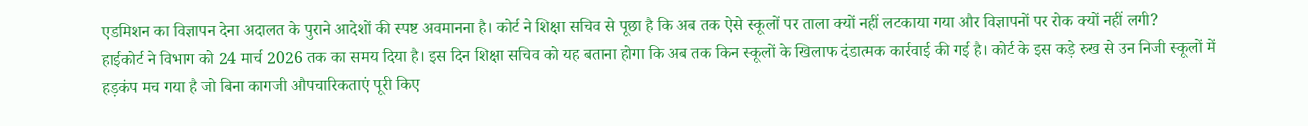एडमिशन का विज्ञापन देना अदालत के पुराने आदेशों की स्पष्ट अवमानना है। कोर्ट ने शिक्षा सचिव से पूछा है कि अब तक ऐसे स्कूलों पर ताला क्यों नहीं लटकाया गया और विज्ञापनों पर रोक क्यों नहीं लगी?
हाईकोर्ट ने विभाग को 24 मार्च 2026 तक का समय दिया है। इस दिन शिक्षा सचिव को यह बताना होगा कि अब तक किन स्कूलों के खिलाफ दंडात्मक कार्रवाई की गई है। कोर्ट के इस कड़े रुख से उन निजी स्कूलों में हड़कंप मच गया है जो बिना कागजी औपचारिकताएं पूरी किए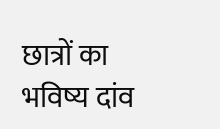छात्रों का भविष्य दांव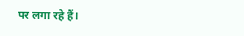पर लगा रहे हैं।